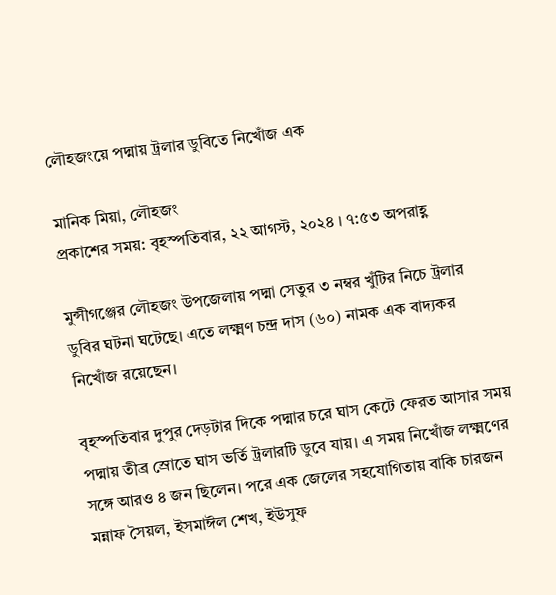লৌহজংয়ে পদ্মায় ট্রলার ডুবিতে নিখোঁজ এক

মানিক মিয়া, লৌহজং
প্রকাশের সময়: বৃহস্পতিবার, ২২ আগস্ট, ২০২৪ । ৭:৫৩ অপরাহ্ণ

মুন্সীগঞ্জের লৌহজং উপজেলায় পদ্মা সেতুর ৩ নম্বর খুঁটির নিচে ট্রলার ডুবির ঘটনা ঘটেছে। এতে লক্ষ্মণ চন্দ্র দাস (৬০) নামক এক বাদ্যকর নিখোঁজ রয়েছেন।

বৃহস্পতিবার দুপুর দেড়টার দিকে পদ্মার চরে ঘাস কেটে ফেরত আসার সময় পদ্মায় তীব্র স্রোতে ঘাস ভর্তি ট্রলারটি ডুবে যায়। এ সময় নিখোঁজ লক্ষ্মণের সঙ্গে আরও ৪ জন ছিলেন। পরে এক জেলের সহযোগিতায় বাকি চারজন মন্নাফ সৈয়ল, ইসমাঈল শেখ, ইউসুফ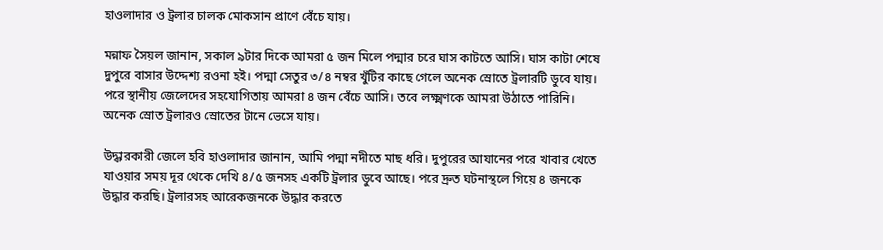হাওলাদার ও ট্রলার চালক মোকসান প্রাণে বেঁচে যায়।

মন্নাফ সৈয়ল জানান, সকাল ৯টার দিকে আমরা ৫ জন মিলে পদ্মার চরে ঘাস কাটতে আসি। ঘাস কাটা শেষে দুপুরে বাসার উদ্দেশ্য রওনা হই। পদ্মা সেতুর ৩/৪ নম্বর খুঁটির কাছে গেলে অনেক স্রোতে ট্রলারটি ডুবে যায়। পরে স্থানীয় জেলেদের সহযোগিতায় আমরা ৪ জন বেঁচে আসি। তবে লক্ষ্মণকে আমরা উঠাতে পারিনি। অনেক স্রোত ট্রলারও স্রোতের টানে ভেসে যায়।

উদ্ধারকারী জেলে হবি হাওলাদার জানান, আমি পদ্মা নদীতে মাছ ধরি। দুপুরের আযানের পরে খাবার খেতে যাওয়ার সময় দূর থেকে দেখি ৪/৫ জনসহ একটি ট্রলার ডুবে আছে। পরে দ্রুত ঘটনাস্থলে গিয়ে ৪ জনকে উদ্ধার করছি। ট্রলারসহ আরেকজনকে উদ্ধার করতে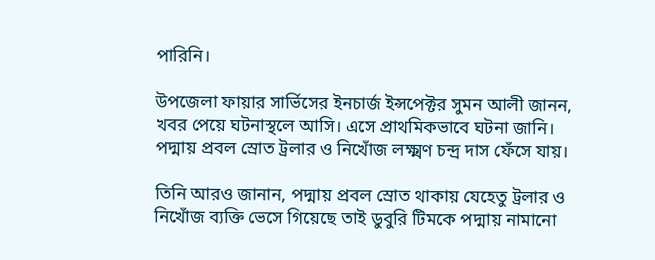পারিনি।

উপজেলা ফায়ার সার্ভিসের ইনচার্জ ইন্সপেক্টর সুমন আলী জানন, খবর পেয়ে ঘটনাস্থলে আসি। এসে প্রাথমিকভাবে ঘটনা জানি। পদ্মায় প্রবল স্রোত ট্রলার ও নিখোঁজ লক্ষ্মণ চন্দ্র দাস ফেঁসে যায়।

তিনি আরও জানান, পদ্মায় প্রবল স্রোত থাকায় যেহেতু ট্রলার ও নিখোঁজ ব্যক্তি ভেসে গিয়েছে তাই ডুবুরি টিমকে পদ্মায় নামানো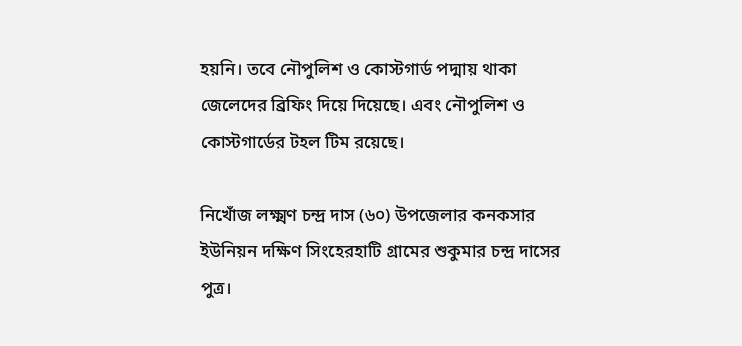হয়নি। তবে নৌপুলিশ ও কোস্টগার্ড পদ্মায় থাকা জেলেদের ব্রিফিং দিয়ে দিয়েছে। এবং নৌপুলিশ ও কোস্টগার্ডের টহল টিম রয়েছে।

নিখোঁজ লক্ষ্মণ চন্দ্র দাস (৬০) উপজেলার কনকসার ইউনিয়ন দক্ষিণ সিংহেরহাটি গ্রামের শুকুমার চন্দ্র দাসের পুত্র।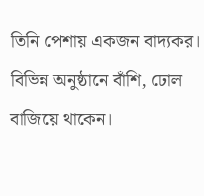তিনি পেশায় একজন বাদ্যকর। বিভিন্ন অনুষ্ঠানে বাঁশি, ঢোল বাজিয়ে থাকেন।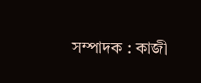সম্পাদক : কাজী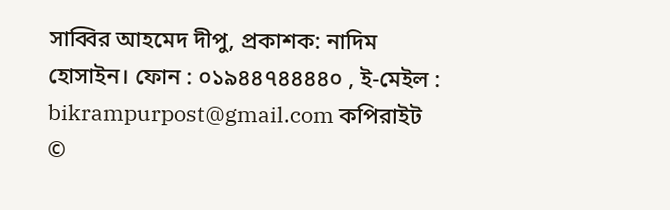সাব্বির আহমেদ দীপু, প্রকাশক: নাদিম হোসাইন। ফোন : ০১৯৪৪৭৪৪৪৪০ , ই-মেইল : bikrampurpost@gmail.com কপিরাইট ©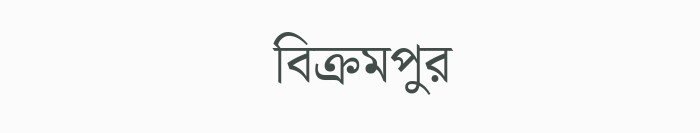বিক্রমপুর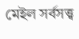মেইল সর্বসত্ত্ব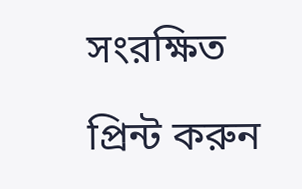সংরক্ষিত

প্রিন্ট করুন